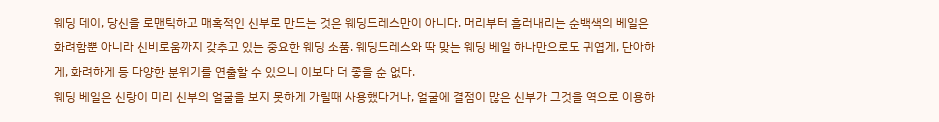웨딩 데이, 당신을 로맨틱하고 매혹적인 신부로 만드는 것은 웨딩드레스만이 아니다. 머리부터 흘러내리는 순백색의 베일은 화려함뿐 아니라 신비로움까지 갖추고 있는 중요한 웨딩 소품. 웨딩드레스와 딱 맞는 웨딩 베일 하나만으로도 귀엽게, 단아하게, 화려하게 등 다양한 분위기를 연출할 수 있으니 이보다 더 좋을 순 없다.
웨딩 베일은 신랑이 미리 신부의 얼굴을 보지 못하게 가릴때 사용했다거나, 얼굴에 결점이 많은 신부가 그것을 역으로 이용하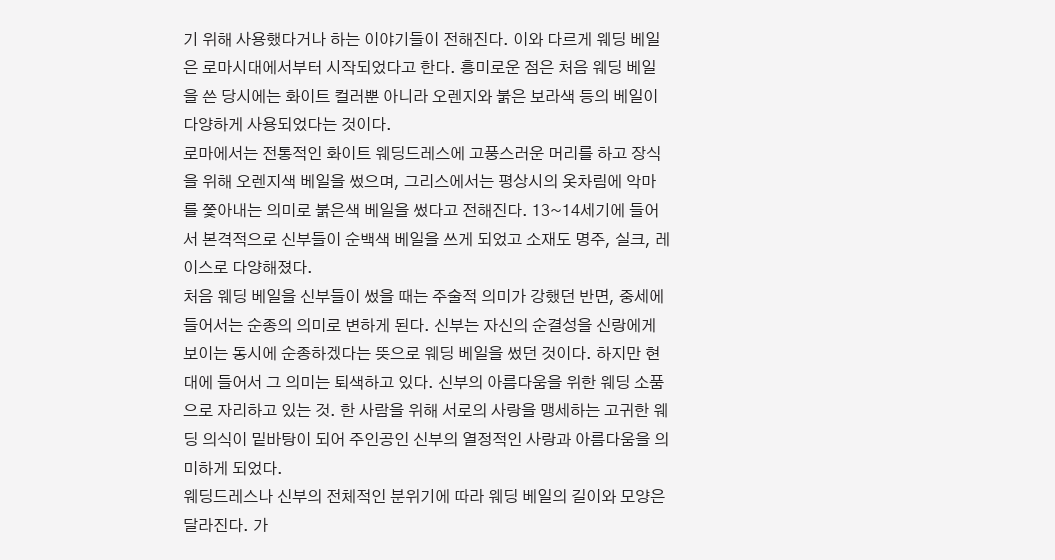기 위해 사용했다거나 하는 이야기들이 전해진다. 이와 다르게 웨딩 베일은 로마시대에서부터 시작되었다고 한다. 흥미로운 점은 처음 웨딩 베일을 쓴 당시에는 화이트 컬러뿐 아니라 오렌지와 붉은 보라색 등의 베일이 다양하게 사용되었다는 것이다.
로마에서는 전통적인 화이트 웨딩드레스에 고풍스러운 머리를 하고 장식을 위해 오렌지색 베일을 썼으며, 그리스에서는 평상시의 옷차림에 악마를 쫓아내는 의미로 붉은색 베일을 썼다고 전해진다. 13~14세기에 들어서 본격적으로 신부들이 순백색 베일을 쓰게 되었고 소재도 명주, 실크, 레이스로 다양해졌다.
처음 웨딩 베일을 신부들이 썼을 때는 주술적 의미가 강했던 반면, 중세에 들어서는 순종의 의미로 변하게 된다. 신부는 자신의 순결성을 신랑에게 보이는 동시에 순종하겠다는 뜻으로 웨딩 베일을 썼던 것이다. 하지만 현대에 들어서 그 의미는 퇴색하고 있다. 신부의 아름다움을 위한 웨딩 소품으로 자리하고 있는 것. 한 사람을 위해 서로의 사랑을 맹세하는 고귀한 웨딩 의식이 밑바탕이 되어 주인공인 신부의 열정적인 사랑과 아름다움을 의미하게 되었다.
웨딩드레스나 신부의 전체적인 분위기에 따라 웨딩 베일의 길이와 모양은 달라진다. 가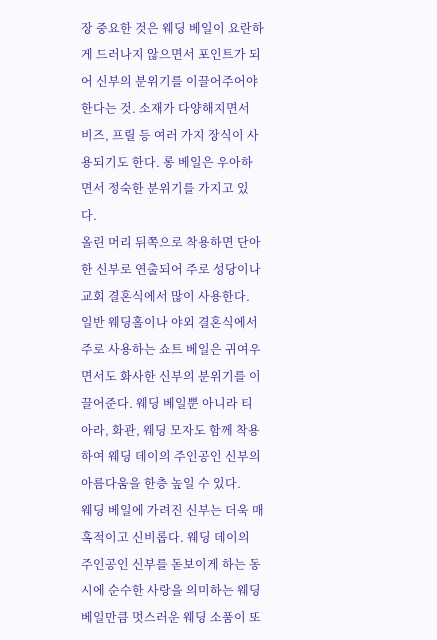장 중요한 것은 웨딩 베일이 요란하게 드러나지 않으면서 포인트가 되어 신부의 분위기를 이끌어주어야 한다는 것. 소재가 다양해지면서 비즈, 프릴 등 여러 가지 장식이 사용되기도 한다. 롱 베일은 우아하면서 정숙한 분위기를 가지고 있다.
올린 머리 뒤쪽으로 착용하면 단아한 신부로 연출되어 주로 성당이나 교회 결혼식에서 많이 사용한다. 일반 웨딩홀이나 야외 결혼식에서 주로 사용하는 쇼트 베일은 귀여우면서도 화사한 신부의 분위기를 이끌어준다. 웨딩 베일뿐 아니라 티아라, 화관, 웨딩 모자도 함께 착용하여 웨딩 데이의 주인공인 신부의 아름다움을 한층 높일 수 있다.
웨딩 베일에 가려진 신부는 더욱 매혹적이고 신비롭다. 웨딩 데이의 주인공인 신부를 돋보이게 하는 동시에 순수한 사랑을 의미하는 웨딩 베일만큼 멋스러운 웨딩 소품이 또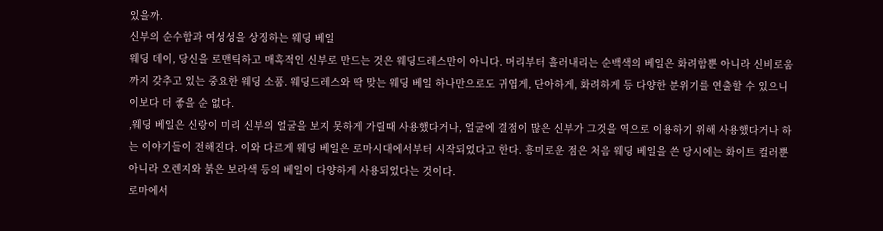있을까.
신부의 순수함과 여성성을 상징하는 웨딩 베일
웨딩 데이, 당신을 로맨틱하고 매혹적인 신부로 만드는 것은 웨딩드레스만이 아니다. 머리부터 흘러내리는 순백색의 베일은 화려함뿐 아니라 신비로움까지 갖추고 있는 중요한 웨딩 소품. 웨딩드레스와 딱 맞는 웨딩 베일 하나만으로도 귀엽게, 단아하게, 화려하게 등 다양한 분위기를 연출할 수 있으니 이보다 더 좋을 순 없다.
,웨딩 베일은 신랑이 미리 신부의 얼굴을 보지 못하게 가릴때 사용했다거나, 얼굴에 결점이 많은 신부가 그것을 역으로 이용하기 위해 사용했다거나 하는 이야기들이 전해진다. 이와 다르게 웨딩 베일은 로마시대에서부터 시작되었다고 한다. 흥미로운 점은 처음 웨딩 베일을 쓴 당시에는 화이트 컬러뿐 아니라 오렌지와 붉은 보라색 등의 베일이 다양하게 사용되었다는 것이다.
로마에서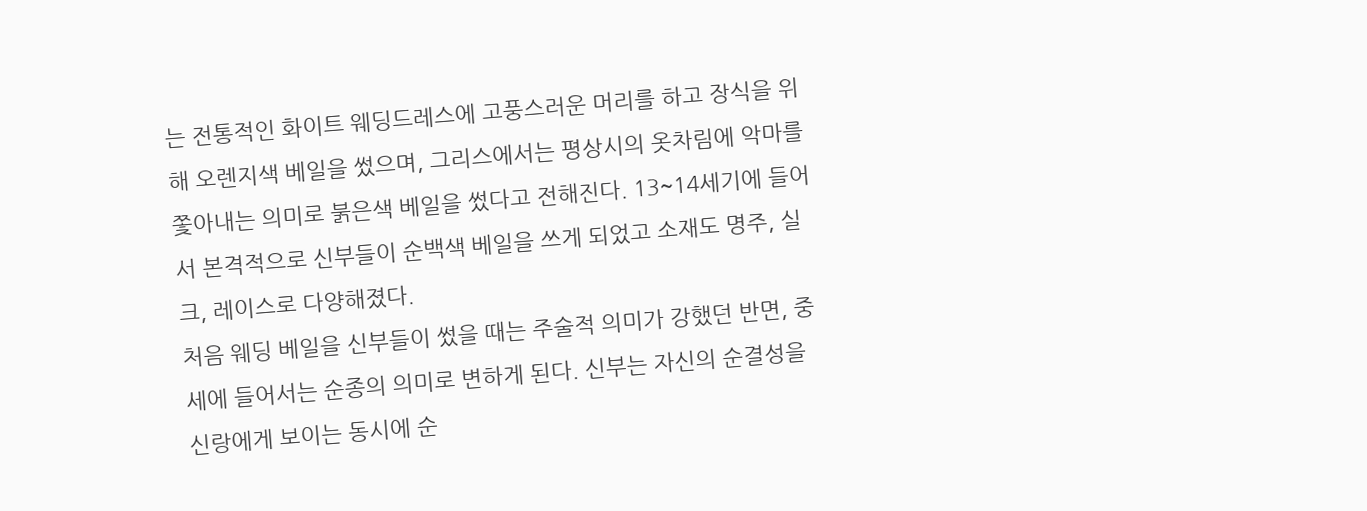는 전통적인 화이트 웨딩드레스에 고풍스러운 머리를 하고 장식을 위해 오렌지색 베일을 썼으며, 그리스에서는 평상시의 옷차림에 악마를 쫓아내는 의미로 붉은색 베일을 썼다고 전해진다. 13~14세기에 들어서 본격적으로 신부들이 순백색 베일을 쓰게 되었고 소재도 명주, 실크, 레이스로 다양해졌다.
처음 웨딩 베일을 신부들이 썼을 때는 주술적 의미가 강했던 반면, 중세에 들어서는 순종의 의미로 변하게 된다. 신부는 자신의 순결성을 신랑에게 보이는 동시에 순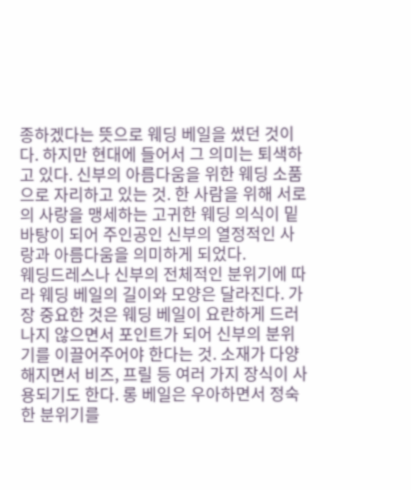종하겠다는 뜻으로 웨딩 베일을 썼던 것이다. 하지만 현대에 들어서 그 의미는 퇴색하고 있다. 신부의 아름다움을 위한 웨딩 소품으로 자리하고 있는 것. 한 사람을 위해 서로의 사랑을 맹세하는 고귀한 웨딩 의식이 밑바탕이 되어 주인공인 신부의 열정적인 사랑과 아름다움을 의미하게 되었다.
웨딩드레스나 신부의 전체적인 분위기에 따라 웨딩 베일의 길이와 모양은 달라진다. 가장 중요한 것은 웨딩 베일이 요란하게 드러나지 않으면서 포인트가 되어 신부의 분위기를 이끌어주어야 한다는 것. 소재가 다양해지면서 비즈, 프릴 등 여러 가지 장식이 사용되기도 한다. 롱 베일은 우아하면서 정숙한 분위기를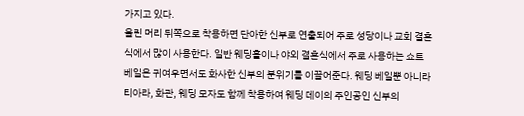가지고 있다.
올린 머리 뒤쪽으로 착용하면 단아한 신부로 연출되어 주로 성당이나 교회 결혼식에서 많이 사용한다. 일반 웨딩홀이나 야외 결혼식에서 주로 사용하는 쇼트 베일은 귀여우면서도 화사한 신부의 분위기를 이끌어준다. 웨딩 베일뿐 아니라 티아라, 화관, 웨딩 모자도 함께 착용하여 웨딩 데이의 주인공인 신부의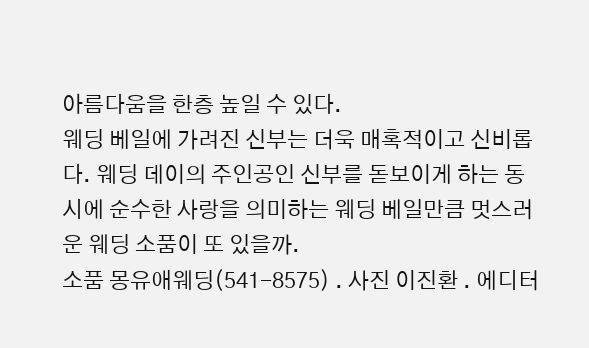아름다움을 한층 높일 수 있다.
웨딩 베일에 가려진 신부는 더욱 매혹적이고 신비롭다. 웨딩 데이의 주인공인 신부를 돋보이게 하는 동시에 순수한 사랑을 의미하는 웨딩 베일만큼 멋스러운 웨딩 소품이 또 있을까.
소품 몽유애웨딩(541-8575) . 사진 이진환 . 에디터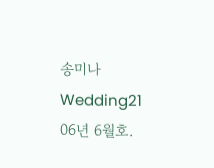송미나
Wedding21 06년 6월호.